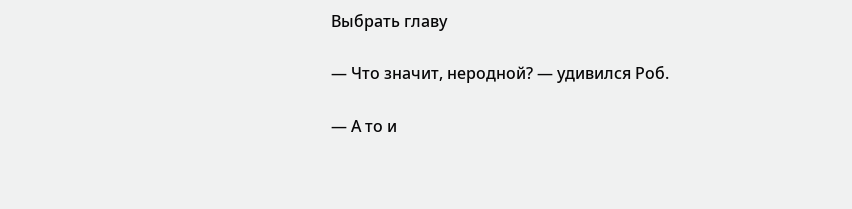Выбрать главу

— Что значит, неродной? — удивился Роб.

— А то и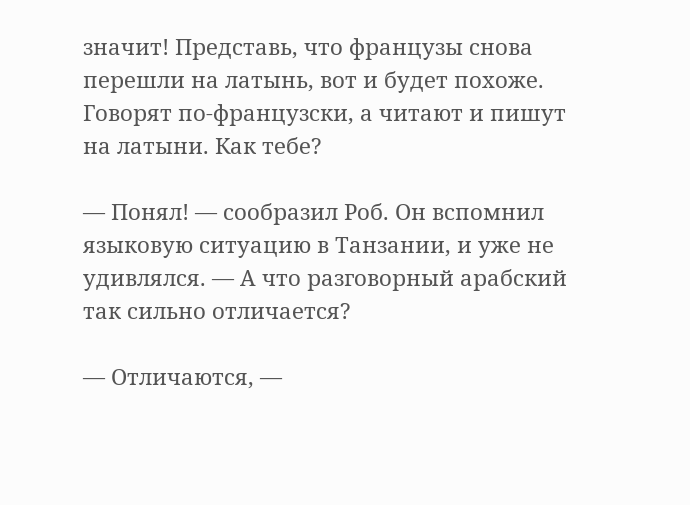значит! Представь, что французы снова перешли на латынь, вот и будет похоже. Говорят по-французски, а читают и пишут на латыни. Как тебе?

— Понял! — сообразил Роб. Он вспомнил языковую ситуацию в Танзании, и уже не удивлялся. — А что разговорный арабский так сильно отличается?

— Отличаются, —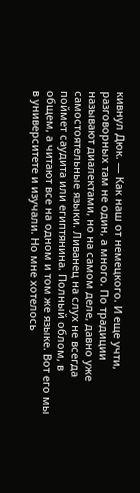кивнул Дюк. — Как наш от немецкого. И еще учти, разговорных там не один, а много. По традиции называют диалектами, но на самом деле, давно уже самостоятельные языки. Ливанец на слух не всегда поймет саудита или египтянина. Полный облом, в общем, а читают все на одном и том же языке. Вот его мы в университете и изучали. Но мне хотелось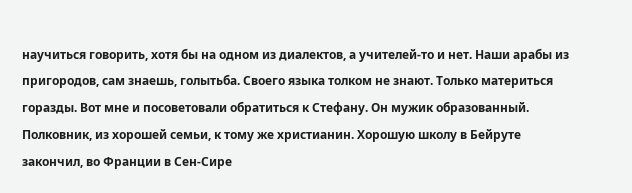научиться говорить, хотя бы на одном из диалектов, а учителей-то и нет. Наши арабы из пригородов, сам знаешь, голытьба. Своего языка толком не знают. Только материться горазды. Вот мне и посоветовали обратиться к Стефану. Он мужик образованный. Полковник, из хорошей семьи, к тому же христианин. Хорошую школу в Бейруте закончил, во Франции в Сен-Сире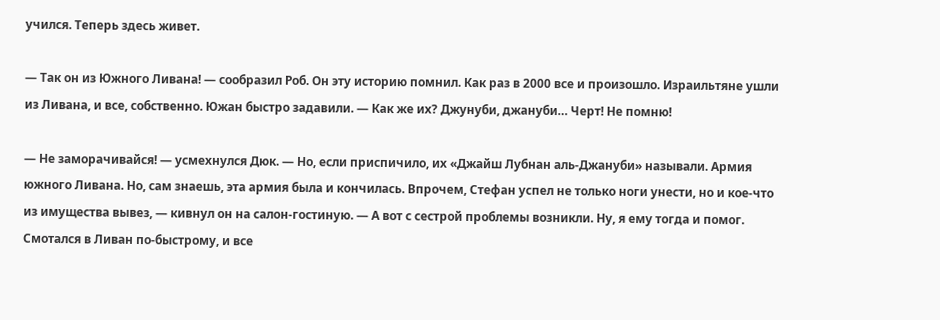учился. Теперь здесь живет.

— Так он из Южного Ливана! — сообразил Роб. Он эту историю помнил. Как раз в 2000 все и произошло. Израильтяне ушли из Ливана, и все, собственно. Южан быстро задавили. — Как же их? Джунуби, джануби… Черт! Не помню!

— Не заморачивайся! — усмехнулся Дюк. — Но, если приспичило, их «Джайш Лубнан аль-Джануби» называли. Армия южного Ливана. Но, сам знаешь, эта армия была и кончилась. Впрочем, Стефан успел не только ноги унести, но и кое-что из имущества вывез, — кивнул он на салон-гостиную. — А вот с сестрой проблемы возникли. Ну, я ему тогда и помог. Смотался в Ливан по-быстрому, и все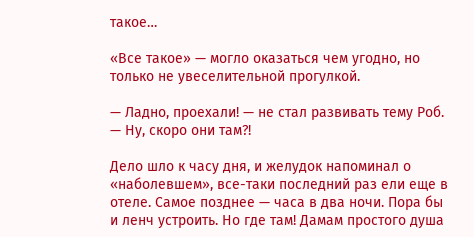такое…

«Все такое» — могло оказаться чем угодно, но только не увеселительной прогулкой.

— Ладно, проехали! — не стал развивать тему Роб. — Ну, скоро они там?!

Дело шло к часу дня, и желудок напоминал о «наболевшем», все-таки последний раз ели еще в отеле. Самое позднее — часа в два ночи. Пора бы и ленч устроить. Но где там! Дамам простого душа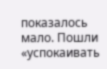показалось мало. Пошли «успокаивать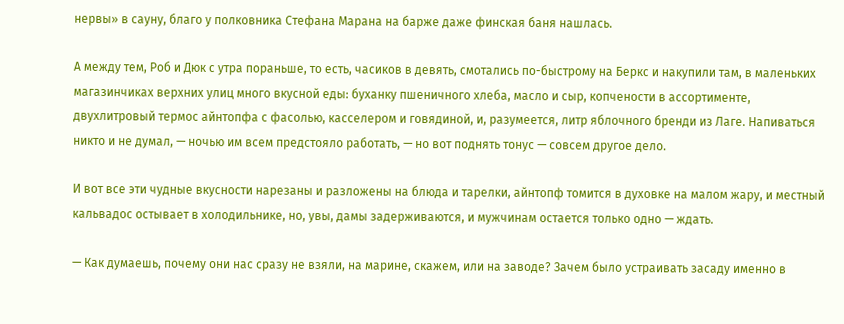нервы» в сауну, благо у полковника Стефана Марана на барже даже финская баня нашлась.

А между тем, Роб и Дюк с утра пораньше, то есть, часиков в девять, смотались по-быстрому на Беркс и накупили там, в маленьких магазинчиках верхних улиц много вкусной еды: буханку пшеничного хлеба, масло и сыр, копчености в ассортименте, двухлитровый термос айнтопфа с фасолью, касселером и говядиной, и, разумеется, литр яблочного бренди из Лаге. Напиваться никто и не думал, — ночью им всем предстояло работать, — но вот поднять тонус — совсем другое дело.

И вот все эти чудные вкусности нарезаны и разложены на блюда и тарелки, айнтопф томится в духовке на малом жару, и местный кальвадос остывает в холодильнике, но, увы, дамы задерживаются, и мужчинам остается только одно — ждать.

— Как думаешь, почему они нас сразу не взяли, на марине, скажем, или на заводе? Зачем было устраивать засаду именно в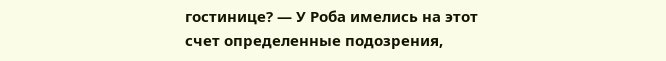гостинице? — У Роба имелись на этот счет определенные подозрения,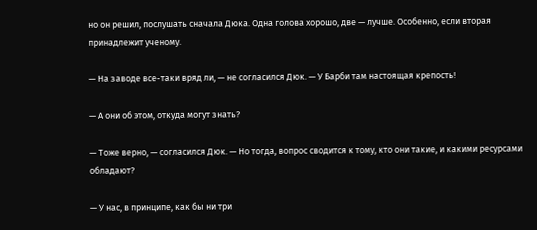но он решил, послушать сначала Дюка. Одна голова хорошо, две — лучше. Особенно, если вторая принадлежит ученому.

— На заводе все-таки вряд ли, — не согласился Дюк. — У Барби там настоящая крепость!

— А они об этом, откуда могут знать?

— Тоже верно, — согласился Дюк. — Но тогда, вопрос сводится к тому, кто они такие, и какими ресурсами обладают?

— У нас, в принципе, как бы ни три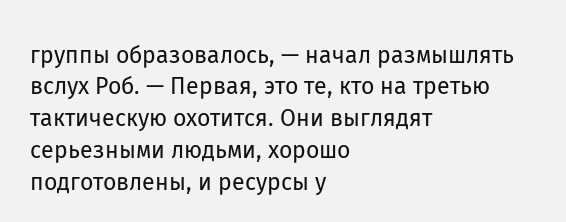группы образовалось, — начал размышлять вслух Роб. — Первая, это те, кто на третью тактическую охотится. Они выглядят серьезными людьми, хорошо подготовлены, и ресурсы у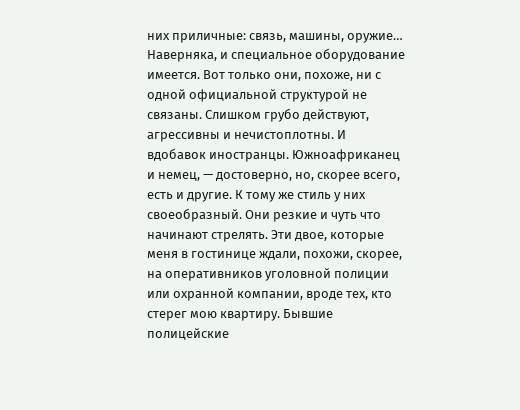них приличные: связь, машины, оружие… Наверняка, и специальное оборудование имеется. Вот только они, похоже, ни с одной официальной структурой не связаны. Слишком грубо действуют, агрессивны и нечистоплотны. И вдобавок иностранцы. Южноафриканец и немец, — достоверно, но, скорее всего, есть и другие. К тому же стиль у них своеобразный. Они резкие и чуть что начинают стрелять. Эти двое, которые меня в гостинице ждали, похожи, скорее, на оперативников уголовной полиции или охранной компании, вроде тех, кто стерег мою квартиру. Бывшие полицейские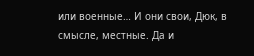или военные… И они свои, Дюк, в смысле, местные. Да и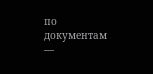по документам —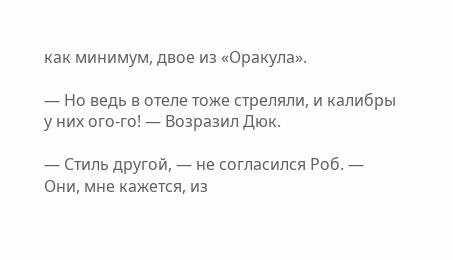как минимум, двое из «Оракула».

— Но ведь в отеле тоже стреляли, и калибры у них ого-го! — Возразил Дюк.

— Стиль другой, — не согласился Роб. — Они, мне кажется, из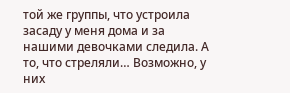той же группы, что устроила засаду у меня дома и за нашими девочками следила. А то, что стреляли… Возможно, у них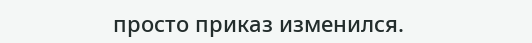просто приказ изменился.